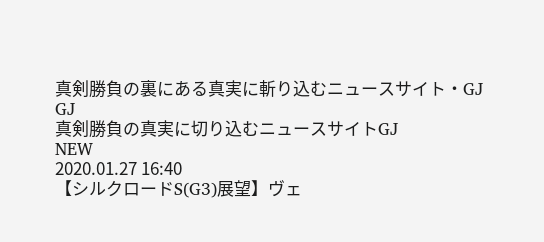真剣勝負の裏にある真実に斬り込むニュースサイト・GJ
GJ
真剣勝負の真実に切り込むニュースサイトGJ
NEW
2020.01.27 16:40
【シルクロードS(G3)展望】ヴェ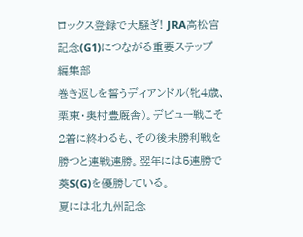ロックス登録で大騒ぎ! JRA高松宮記念(G1)につながる重要ステップ
編集部
巻き返しを誓うディアンドル(牝4歳、栗東・奥村豊厩舎)。デビュー戦こそ2着に終わるも、その後未勝利戦を勝つと連戦連勝。翌年には5連勝で葵S(G)を優勝している。
夏には北九州記念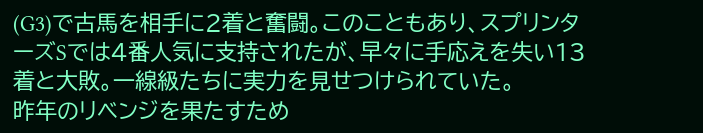(G3)で古馬を相手に2着と奮闘。このこともあり、スプリンターズSでは4番人気に支持されたが、早々に手応えを失い13着と大敗。一線級たちに実力を見せつけられていた。
昨年のリベンジを果たすため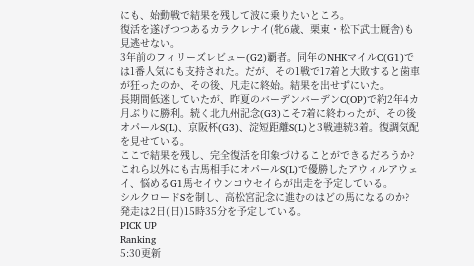にも、始動戦で結果を残して波に乗りたいところ。
復活を遂げつつあるカラクレナイ(牝6歳、栗東・松下武士厩舎)も見逃せない。
3年前のフィリーズレビュー(G2)覇者。同年のNHKマイルC(G1)では1番人気にも支持された。だが、その1戦で17着と大敗すると歯車が狂ったのか、その後、凡走に終始。結果を出せずにいた。
長期間低迷していたが、昨夏のバーデンバーデンC(OP)で約2年4カ月ぶりに勝利。続く北九州記念(G3)こそ7着に終わったが、その後オパールS(L)、京阪杯(G3)、淀短距離S(L)と3戦連続3着。復調気配を見せている。
ここで結果を残し、完全復活を印象づけることができるだろうか?
これら以外にも古馬相手にオパールS(L)で優勝したアウィルアウェイ、悩めるG1馬セイウンコウセイらが出走を予定している。
シルクロードSを制し、高松宮記念に進むのはどの馬になるのか? 発走は2日(日)15時35分を予定している。
PICK UP
Ranking
5:30更新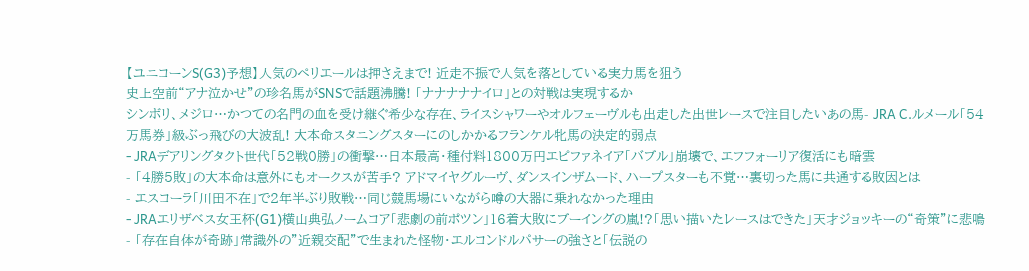【ユニコーンS(G3)予想】人気のペリエールは押さえまで! 近走不振で人気を落としている実力馬を狙う
史上空前“アナ泣かせ”の珍名馬がSNSで話題沸騰! 「ナナナナナイロ」との対戦は実現するか
シンボリ、メジロ…かつての名門の血を受け継ぐ希少な存在、ライスシャワーやオルフェーヴルも出走した出世レースで注目したいあの馬- JRA C.ルメール「54万馬券」級ぶっ飛びの大波乱! 大本命スタニングスターにのしかかるフランケル牝馬の決定的弱点
- JRAデアリングタクト世代「52戦0勝」の衝撃…日本最高・種付料1800万円エピファネイア「バブル」崩壊で、エフフォーリア復活にも暗雲
- 「4勝5敗」の大本命は意外にもオークスが苦手? アドマイヤグルーヴ、ダンスインザムード、ハープスターも不覚…裏切った馬に共通する敗因とは
- エスコーラ「川田不在」で2年半ぶり敗戦…同じ競馬場にいながら噂の大器に乗れなかった理由
- JRAエリザベス女王杯(G1)横山典弘ノームコア「悲劇の前ポツン」16着大敗にブーイングの嵐!?「思い描いたレースはできた」天才ジョッキーの“奇策”に悲鳴
- 「存在自体が奇跡」常識外の”近親交配”で生まれた怪物・エルコンドルパサーの強さと「伝説の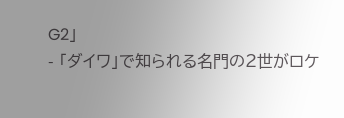G2」
- 「ダイワ」で知られる名門の2世がロケ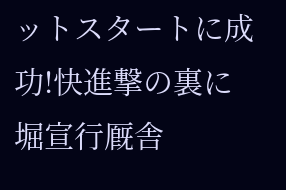ットスタートに成功!快進撃の裏に堀宣行厩舎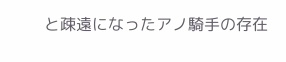と疎遠になったアノ騎手の存在